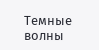Темные волны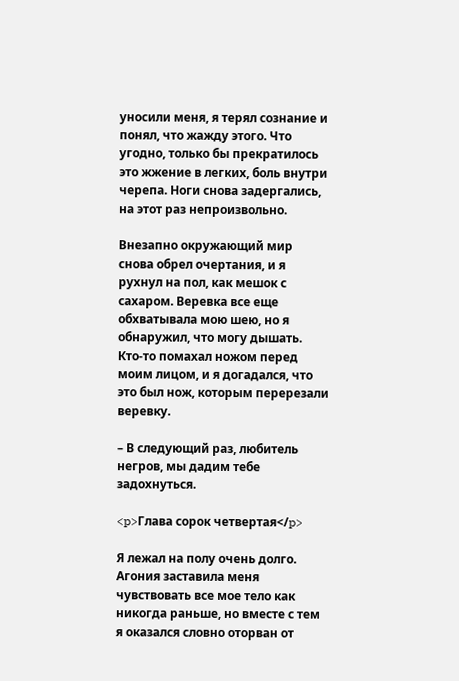уносили меня, я терял сознание и понял, что жажду этого. Что угодно, только бы прекратилось это жжение в легких, боль внутри черепа. Ноги снова задергались, на этот раз непроизвольно.

Внезапно окружающий мир снова обрел очертания, и я рухнул на пол, как мешок с сахаром. Веревка все еще обхватывала мою шею, но я обнаружил, что могу дышать. Кто-то помахал ножом перед моим лицом, и я догадался, что это был нож, которым перерезали веревку.

– В следующий раз, любитель негров, мы дадим тебе задохнуться.

<p>Глава сорок четвертая</p>

Я лежал на полу очень долго. Агония заставила меня чувствовать все мое тело как никогда раньше, но вместе с тем я оказался словно оторван от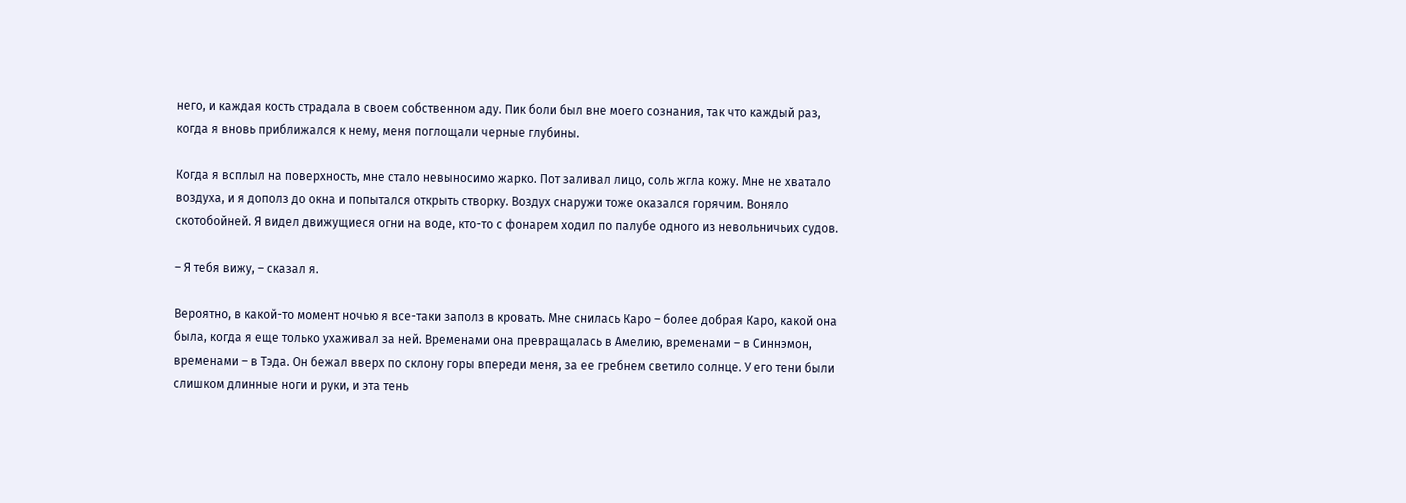него, и каждая кость страдала в своем собственном аду. Пик боли был вне моего сознания, так что каждый раз, когда я вновь приближался к нему, меня поглощали черные глубины.

Когда я всплыл на поверхность, мне стало невыносимо жарко. Пот заливал лицо, соль жгла кожу. Мне не хватало воздуха, и я дополз до окна и попытался открыть створку. Воздух снаружи тоже оказался горячим. Воняло скотобойней. Я видел движущиеся огни на воде, кто-то с фонарем ходил по палубе одного из невольничьих судов.

– Я тебя вижу, – сказал я.

Вероятно, в какой-то момент ночью я все-таки заполз в кровать. Мне снилась Каро – более добрая Каро, какой она была, когда я еще только ухаживал за ней. Временами она превращалась в Амелию, временами – в Синнэмон, временами – в Тэда. Он бежал вверх по склону горы впереди меня, за ее гребнем светило солнце. У его тени были слишком длинные ноги и руки, и эта тень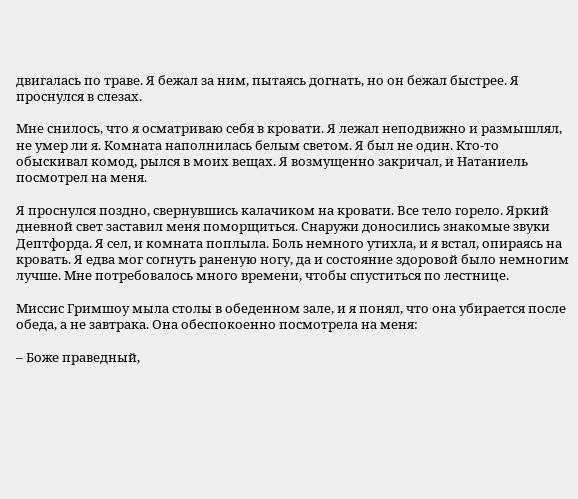двигалась по траве. Я бежал за ним, пытаясь догнать, но он бежал быстрее. Я проснулся в слезах.

Мне снилось, что я осматриваю себя в кровати. Я лежал неподвижно и размышлял, не умер ли я. Комната наполнилась белым светом. Я был не один. Кто-то обыскивал комод, рылся в моих вещах. Я возмущенно закричал, и Натаниель посмотрел на меня.

Я проснулся поздно, свернувшись калачиком на кровати. Все тело горело. Яркий дневной свет заставил меня поморщиться. Снаружи доносились знакомые звуки Дептфорда. Я сел, и комната поплыла. Боль немного утихла, и я встал, опираясь на кровать. Я едва мог согнуть раненую ногу, да и состояние здоровой было немногим лучше. Мне потребовалось много времени, чтобы спуститься по лестнице.

Миссис Гримшоу мыла столы в обеденном зале, и я понял, что она убирается после обеда, а не завтрака. Она обеспокоенно посмотрела на меня:

– Боже праведный,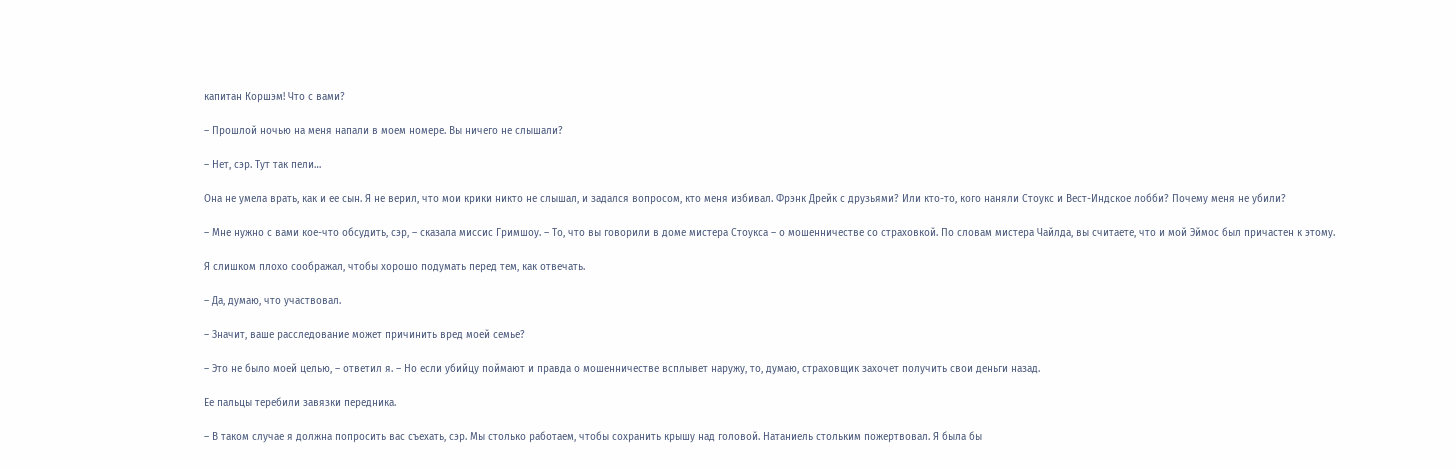капитан Коршэм! Что с вами?

– Прошлой ночью на меня напали в моем номере. Вы ничего не слышали?

– Нет, сэр. Тут так пели…

Она не умела врать, как и ее сын. Я не верил, что мои крики никто не слышал, и задался вопросом, кто меня избивал. Фрэнк Дрейк с друзьями? Или кто-то, кого наняли Стоукс и Вест-Индское лобби? Почему меня не убили?

– Мне нужно с вами кое-что обсудить, сэр, – сказала миссис Гримшоу. – То, что вы говорили в доме мистера Стоукса – о мошенничестве со страховкой. По словам мистера Чайлда, вы считаете, что и мой Эймос был причастен к этому.

Я слишком плохо соображал, чтобы хорошо подумать перед тем, как отвечать.

– Да, думаю, что участвовал.

– Значит, ваше расследование может причинить вред моей семье?

– Это не было моей целью, – ответил я. – Но если убийцу поймают и правда о мошенничестве всплывет наружу, то, думаю, страховщик захочет получить свои деньги назад.

Ее пальцы теребили завязки передника.

– В таком случае я должна попросить вас съехать, сэр. Мы столько работаем, чтобы сохранить крышу над головой. Натаниель стольким пожертвовал. Я была бы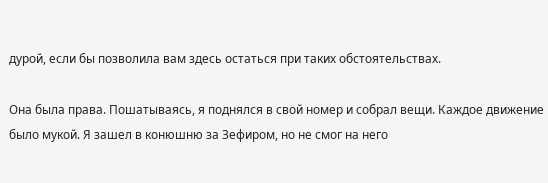дурой, если бы позволила вам здесь остаться при таких обстоятельствах.

Она была права. Пошатываясь, я поднялся в свой номер и собрал вещи. Каждое движение было мукой. Я зашел в конюшню за Зефиром, но не смог на него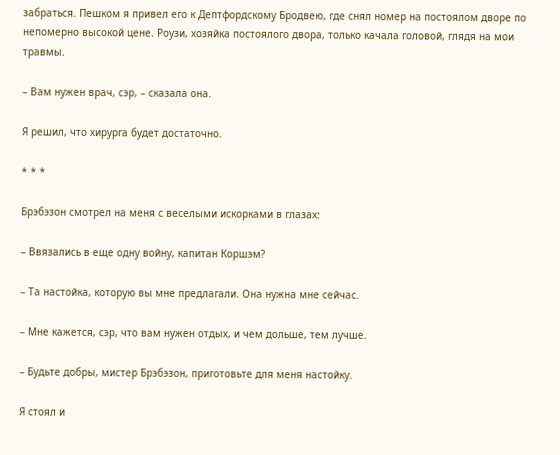забраться. Пешком я привел его к Дептфордскому Бродвею, где снял номер на постоялом дворе по непомерно высокой цене. Роузи, хозяйка постоялого двора, только качала головой, глядя на мои травмы.

– Вам нужен врач, сэр, – сказала она.

Я решил, что хирурга будет достаточно.

* * *

Брэбэзон смотрел на меня с веселыми искорками в глазах:

– Ввязались в еще одну войну, капитан Коршэм?

– Та настойка, которую вы мне предлагали. Она нужна мне сейчас.

– Мне кажется, сэр, что вам нужен отдых, и чем дольше, тем лучше.

– Будьте добры, мистер Брэбэзон, приготовьте для меня настойку.

Я стоял и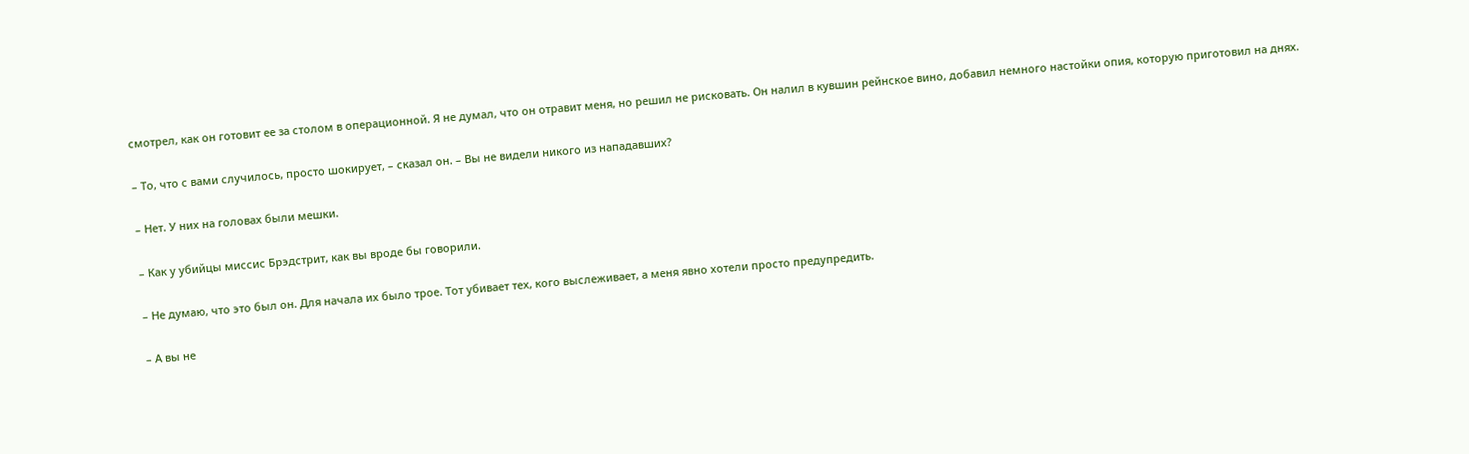смотрел, как он готовит ее за столом в операционной. Я не думал, что он отравит меня, но решил не рисковать. Он налил в кувшин рейнское вино, добавил немного настойки опия, которую приготовил на днях.

– То, что с вами случилось, просто шокирует, – сказал он. – Вы не видели никого из нападавших?

– Нет. У них на головах были мешки.

– Как у убийцы миссис Брэдстрит, как вы вроде бы говорили.

– Не думаю, что это был он. Для начала их было трое. Тот убивает тех, кого выслеживает, а меня явно хотели просто предупредить.

– А вы не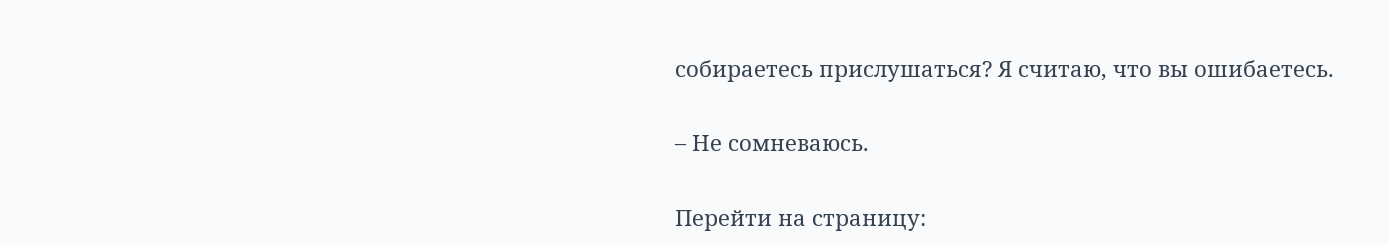собираетесь прислушаться? Я считаю, что вы ошибаетесь.

– Не сомневаюсь.

Перейти на страницу: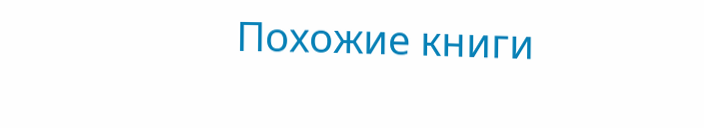Похожие книги